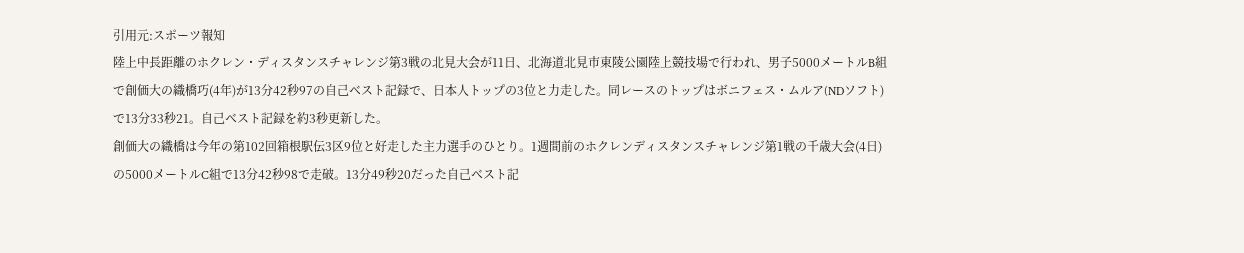引用元:スポーツ報知
陸上中長距離のホクレン・ディスタンスチャレンジ第3戦の北見大会が11日、北海道北見市東陵公園陸上競技場で行われ、男子5000メートルB組で創価大の織橋巧(4年)が13分42秒97の自己ベスト記録で、日本人トップの3位と力走した。同レースのトップはボニフェス・ムルア(NDソフト)で13分33秒21。自己ベスト記録を約3秒更新した。
創価大の織橋は今年の第102回箱根駅伝3区9位と好走した主力選手のひとり。1週間前のホクレンディスタンスチャレンジ第1戦の千歳大会(4日)の5000メートルC組で13分42秒98で走破。13分49秒20だった自己ベスト記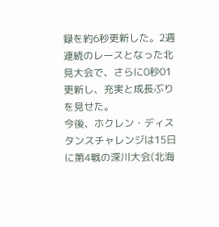録を約6秒更新した。2週連続のレースとなった北見大会で、さらに0秒01更新し、充実と成長ぶりを見せた。
今後、ホクレン・ディスタンスチャレンジは15日に第4戦の深川大会(北海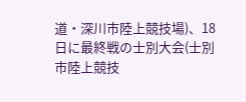道・深川市陸上競技場)、18日に最終戦の士別大会(士別市陸上競技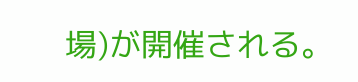場)が開催される。